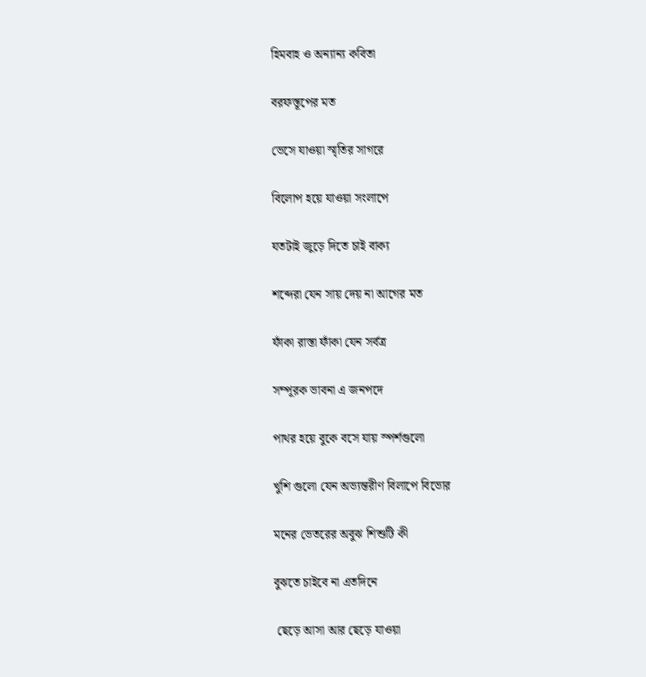হিমবাহ ও অন্যান্য কবিতা

বরফস্তূপের মত

ভেসে যাওয়া স্মৃতির সাগরে

বিলোপ হয়ে যাওয়া সংলাপে

যতটাই জুড়ে দিতে চাই বাক্য

শব্দেরা যেন সায় দেয় না আগের মত

ফাঁকা রাস্তা ফাঁকা যেন সর্বত্র

সম্পূরক ভাবনা এ জনপদে

পাথর হয়ে বুকে বসে যায় স্পর্শগুলো

খুশি গুলো যেন অভ্যন্তরীণ বিলাপে বিভোর

মনের ভেতরের অবুঝ শিশুটি কী

বুঝতে চাইবে না এতদিনে

 ছেড়ে আসা আর ছেড়ে যাওয়া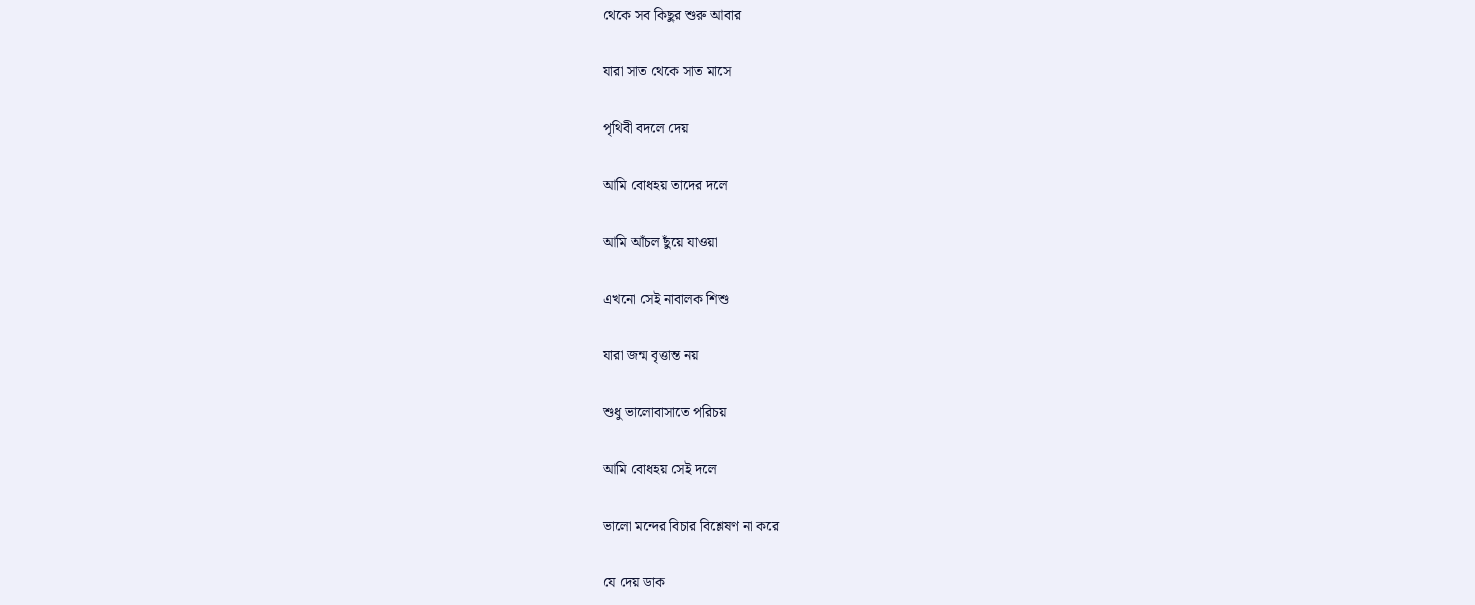থেকে সব কিছুর শুরু আবার

যারা সাত থেকে সাত মাসে

পৃথিবী বদলে দেয়

আমি বোধহয় তাদের দলে

আমি আঁচল ছুঁয়ে যাওয়া

এখনো সেই নাবালক শিশু

যারা জন্ম বৃত্তান্ত নয়

শুধু ভালোবাসাতে পরিচয়

আমি বোধহয় সেই দলে

ভালো মন্দের বিচার বিশ্লেষণ না করে

যে দেয় ডাক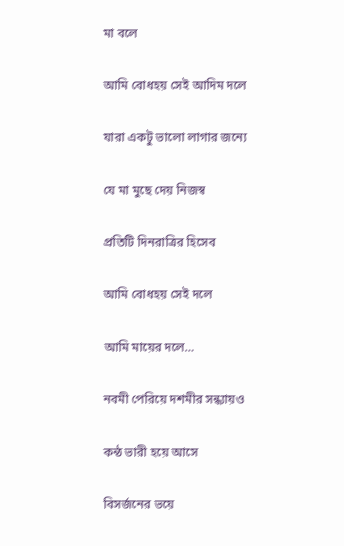মা বলে

আমি বোধহয় সেই আদিম দলে

যারা একটু ভালো লাগার জন্যে

যে মা মুছে দেয় নিজস্ব

প্রতিটি দিনরাত্রির হিসেব

আমি বোধহয় সেই দলে

আমি মায়ের দলে…

নবমী পেরিয়ে দশমীর সন্ধ্যায়ও

কন্ঠ ভারী হয়ে আসে

বিসর্জনের ভয়ে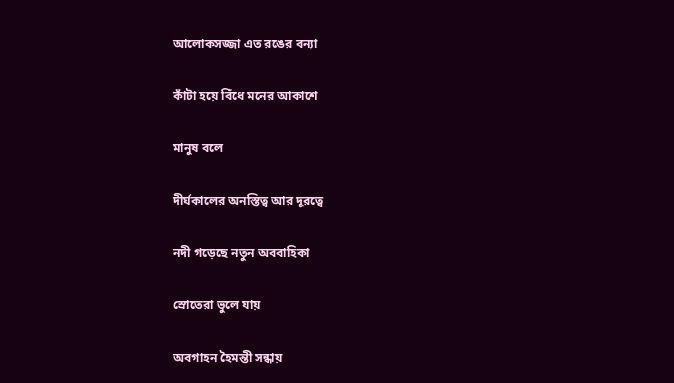আলোকসজ্জা এত রঙের বন্যা

কাঁটা হয়ে বিঁধে মনের আকাশে

মানুষ বলে

দীর্ঘকালের অনস্তিত্ব আর দূরত্বে

নদী গড়েছে নতুন অববাহিকা

স্রোতেরা ভুলে যায়

অবগাহন হৈমন্তী সন্ধায়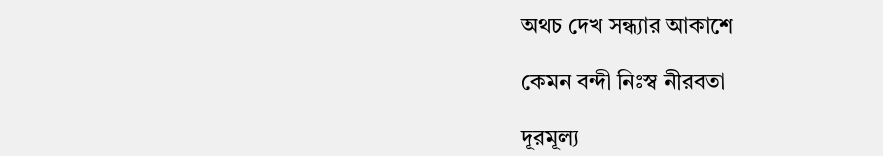অথচ দেখ সন্ধ্যার আকাশে

কেমন বন্দী নিঃস্ব নীরবতা

দূরমূল্য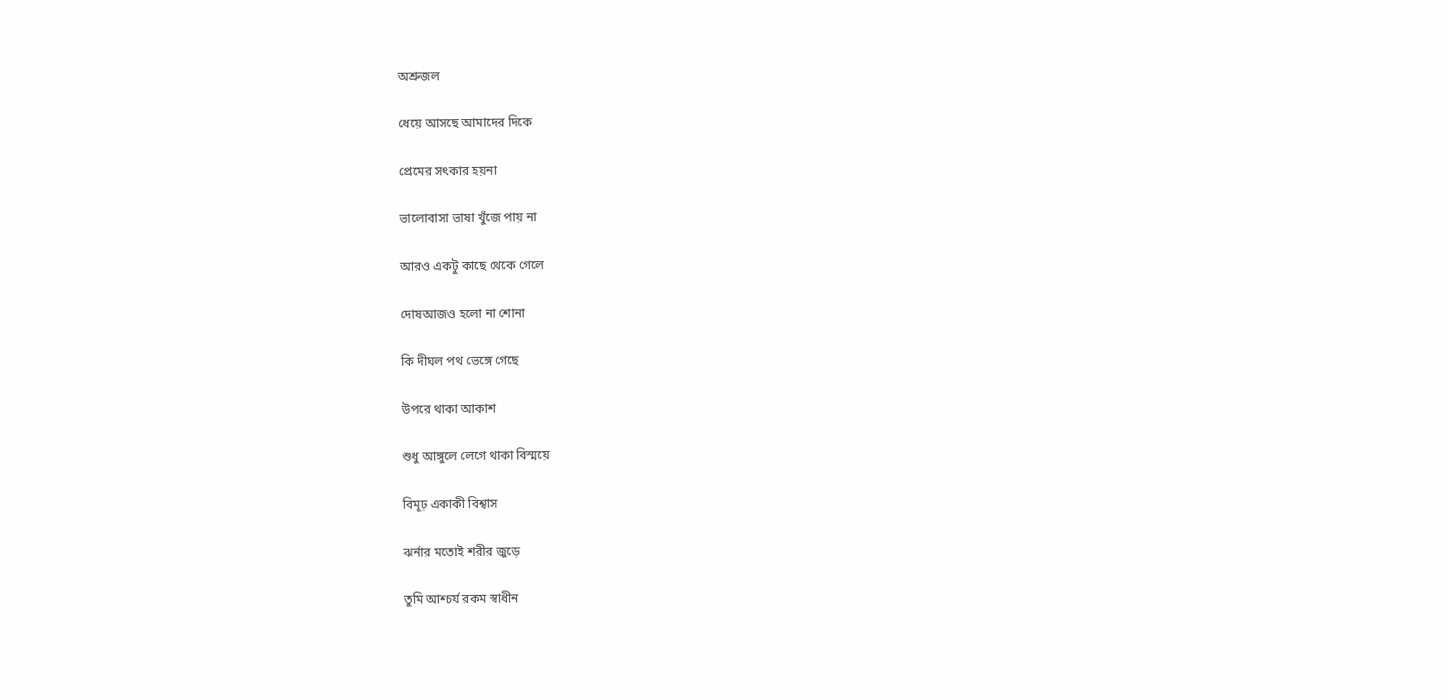অশ্রুজল

ধেয়ে আসছে আমাদের দিকে

প্রেমের সৎকার হয়না

ভালোবাসা ভাষা খুঁজে পায় না

আরও একটু কাছে থেকে গেলে

দোষআজও হলো না শোনা

কি দীঘল পথ ভেঙ্গে গেছে

উপরে থাকা আকাশ

শুধু আঙ্গুলে লেগে থাকা বিস্ময়ে

বিমূঢ় একাকী বিশ্বাস

ঝর্নার মতোই শরীর জুড়ে

তুমি আশ্চর্য রকম স্বাধীন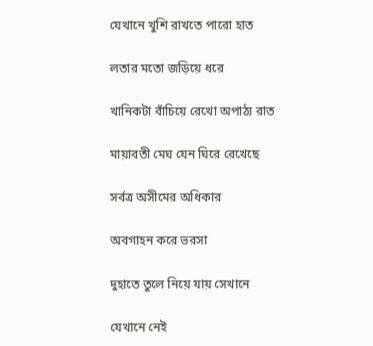যেখানে খুশি রাখতে পারো হাত

লতার মতো জড়িয়ে ধরে

খানিকটা বাঁচিয়ে রেখো অপাঠ্য রাত

মায়াবতী মেঘ যেন ঘিরে রেখেছে

সর্বত্র অসীমের অধিকার

অবগাহন করে ভরসা

দুহাতে তুলে নিয়ে যায় সেখানে

যেখানে নেই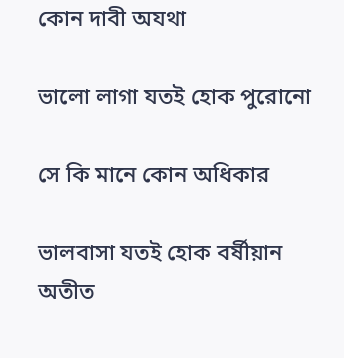কোন দাবী অযথা

ভালো লাগা যতই হোক পুরোনো

সে কি মানে কোন অধিকার

ভালবাসা যতই হোক বর্ষীয়ান অতীত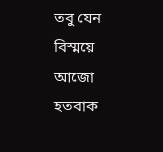তবু যেন বিস্ময়ে আজো হতবাক